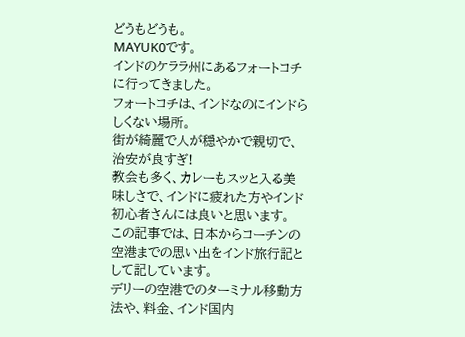どうもどうも。
MAYUK0です。
インドのケララ州にあるフォートコチに行ってきました。
フォートコチは、インドなのにインドらしくない場所。
街が綺麗で人が穏やかで親切で、治安が良すぎ!
教会も多く、カレーもスッと入る美味しさで、インドに疲れた方やインド初心者さんには良いと思います。
この記事では、日本からコーチンの空港までの思い出をインド旅行記として記しています。
デリーの空港でのターミナル移動方法や、料金、インド国内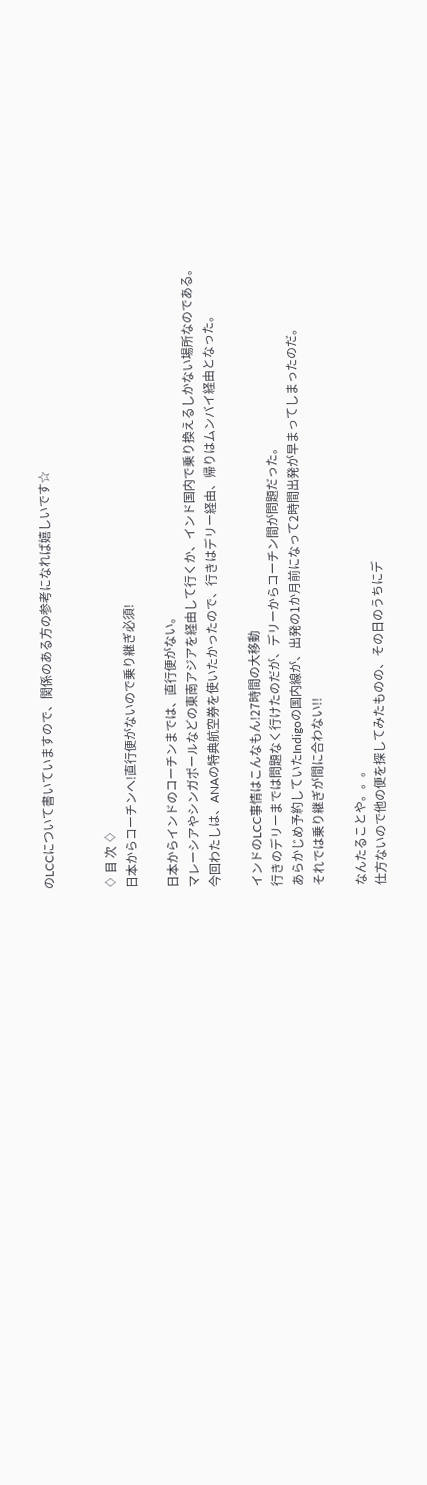のLCCについて書いていますので、関係のある方の参考になれば嬉しいです☆


♢ 目 次 ♢
日本からコーチンへ!直行便がないので乗り継ぎ必須!

日本からインドのコーチンまでは、直行便がない。
マレーシアやシンガポールなどの東南アジアを経由して行くか、インド国内で乗り換えるしかない場所なのである。
今回わたしは、ANAの特典航空券を使いたかったので、行きはデリー経由、帰りはムンバイ経由となった。

インドのLCC事情はこんなもん!27時間の大移動
行きのデリーまでは問題なく行けたのだが、デリーからコーチン間が問題だった。
あらかじめ予約していたIndigoの国内線が、出発の1か月前になって2時間出発が早まってしまったのだ。
それでは乗り継ぎが間に合わない!!

なんたることや。。。
仕方ないので他の便を探してみたものの、その日のうちにデ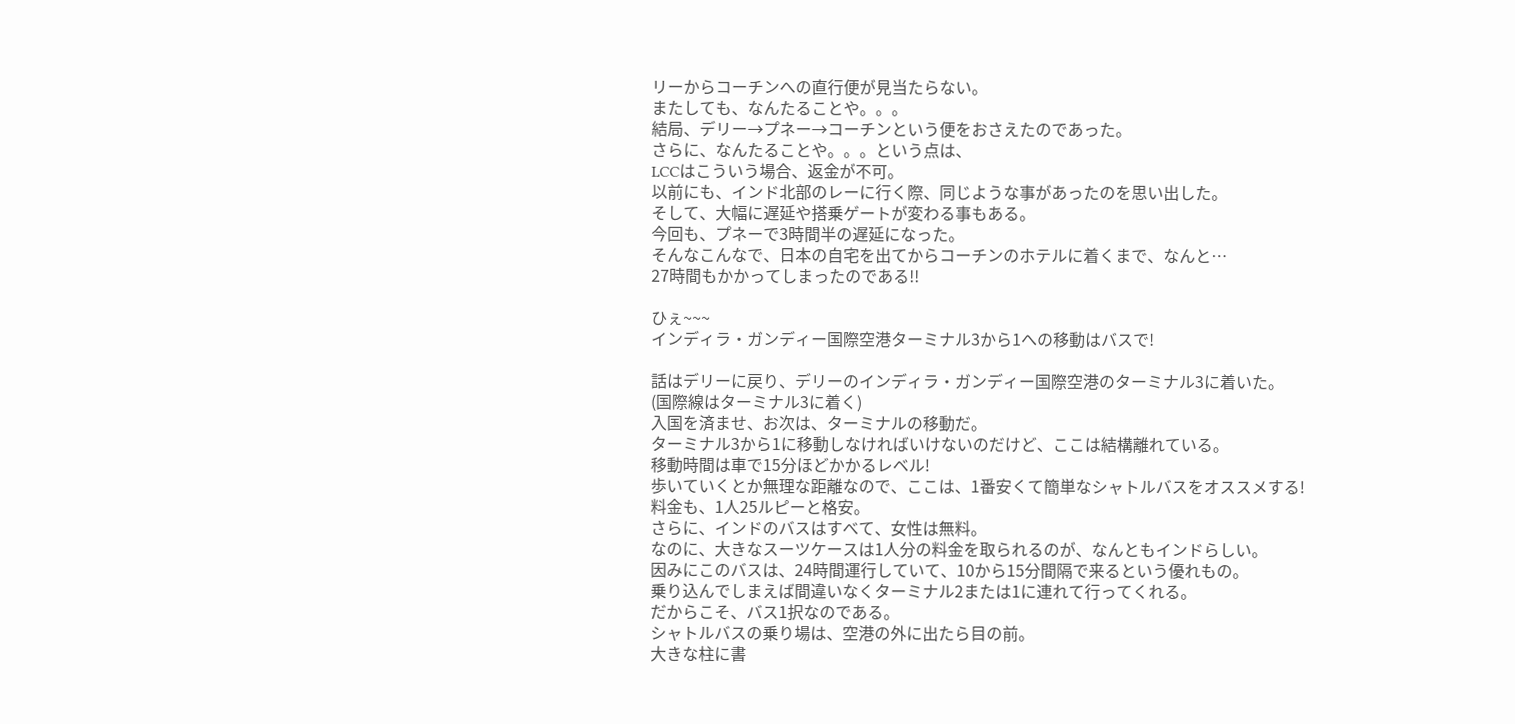リーからコーチンへの直行便が見当たらない。
またしても、なんたることや。。。
結局、デリー→プネー→コーチンという便をおさえたのであった。
さらに、なんたることや。。。という点は、
LCCはこういう場合、返金が不可。
以前にも、インド北部のレーに行く際、同じような事があったのを思い出した。
そして、大幅に遅延や搭乗ゲートが変わる事もある。
今回も、プネーで3時間半の遅延になった。
そんなこんなで、日本の自宅を出てからコーチンのホテルに着くまで、なんと…
27時間もかかってしまったのである!!

ひぇ~~~
インディラ・ガンディー国際空港ターミナル3から1への移動はバスで!

話はデリーに戻り、デリーのインディラ・ガンディー国際空港のターミナル3に着いた。
(国際線はターミナル3に着く)
入国を済ませ、お次は、ターミナルの移動だ。
ターミナル3から1に移動しなければいけないのだけど、ここは結構離れている。
移動時間は車で15分ほどかかるレベル!
歩いていくとか無理な距離なので、ここは、1番安くて簡単なシャトルバスをオススメする!
料金も、1人25ルピーと格安。
さらに、インドのバスはすべて、女性は無料。
なのに、大きなスーツケースは1人分の料金を取られるのが、なんともインドらしい。
因みにこのバスは、24時間運行していて、10から15分間隔で来るという優れもの。
乗り込んでしまえば間違いなくターミナル2または1に連れて行ってくれる。
だからこそ、バス1択なのである。
シャトルバスの乗り場は、空港の外に出たら目の前。
大きな柱に書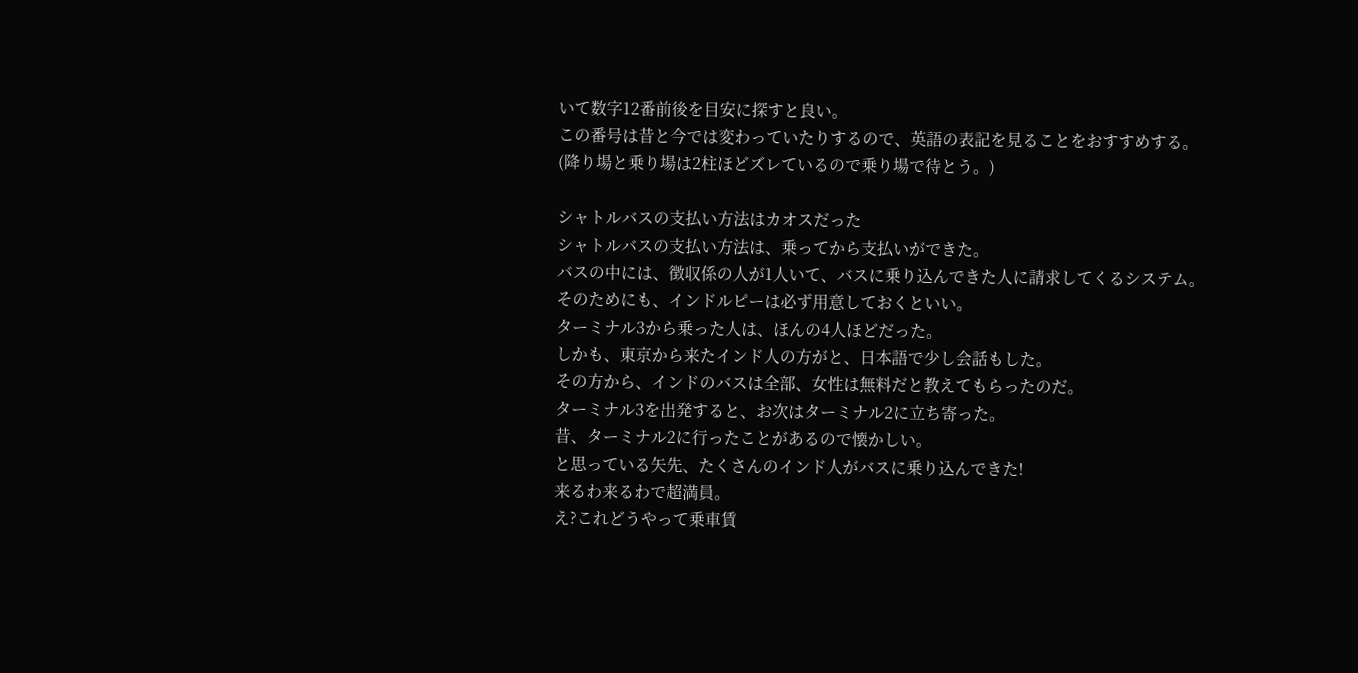いて数字12番前後を目安に探すと良い。
この番号は昔と今では変わっていたりするので、英語の表記を見ることをおすすめする。
(降り場と乗り場は2柱ほどズレているので乗り場で待とう。)

シャトルバスの支払い方法はカオスだった
シャトルバスの支払い方法は、乗ってから支払いができた。
バスの中には、徴収係の人が1人いて、バスに乗り込んできた人に請求してくるシステム。
そのためにも、インドルピーは必ず用意しておくといい。
ターミナル3から乗った人は、ほんの4人ほどだった。
しかも、東京から来たインド人の方がと、日本語で少し会話もした。
その方から、インドのバスは全部、女性は無料だと教えてもらったのだ。
ターミナル3を出発すると、お次はターミナル2に立ち寄った。
昔、ターミナル2に行ったことがあるので懐かしい。
と思っている矢先、たくさんのインド人がバスに乗り込んできた!
来るわ来るわで超満員。
え?これどうやって乗車賃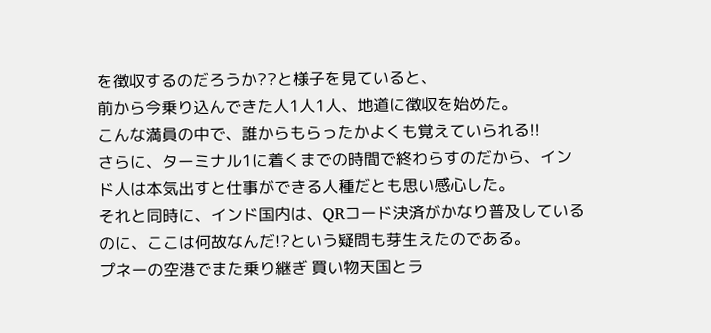を徴収するのだろうか??と様子を見ていると、
前から今乗り込んできた人1人1人、地道に徴収を始めた。
こんな満員の中で、誰からもらったかよくも覚えていられる!!
さらに、ターミナル1に着くまでの時間で終わらすのだから、インド人は本気出すと仕事ができる人種だとも思い感心した。
それと同時に、インド国内は、QRコード決済がかなり普及しているのに、ここは何故なんだ!?という疑問も芽生えたのである。
プネーの空港でまた乗り継ぎ 買い物天国とラ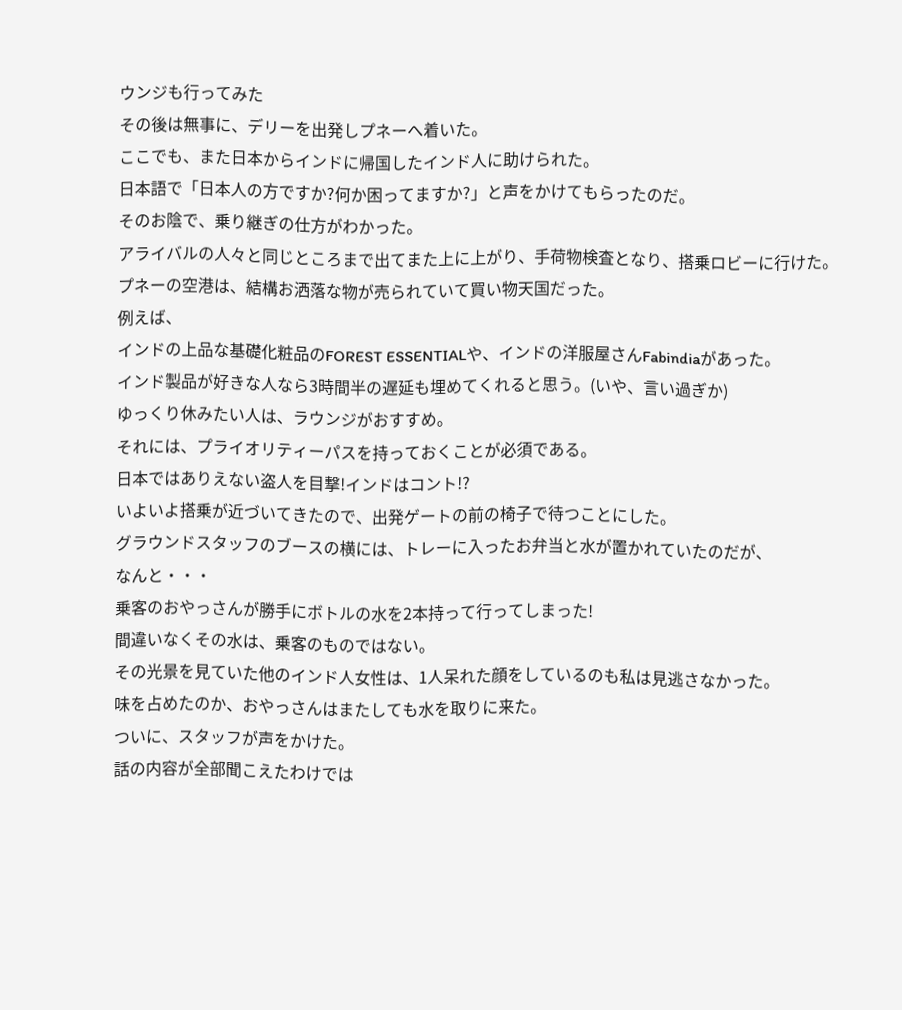ウンジも行ってみた
その後は無事に、デリーを出発しプネーへ着いた。
ここでも、また日本からインドに帰国したインド人に助けられた。
日本語で「日本人の方ですか?何か困ってますか?」と声をかけてもらったのだ。
そのお陰で、乗り継ぎの仕方がわかった。
アライバルの人々と同じところまで出てまた上に上がり、手荷物検査となり、搭乗ロビーに行けた。
プネーの空港は、結構お洒落な物が売られていて買い物天国だった。
例えば、
インドの上品な基礎化粧品のFOREST ESSENTIALや、インドの洋服屋さんFabindiaがあった。
インド製品が好きな人なら3時間半の遅延も埋めてくれると思う。(いや、言い過ぎか)
ゆっくり休みたい人は、ラウンジがおすすめ。
それには、プライオリティーパスを持っておくことが必須である。
日本ではありえない盗人を目撃!インドはコント!?
いよいよ搭乗が近づいてきたので、出発ゲートの前の椅子で待つことにした。
グラウンドスタッフのブースの横には、トレーに入ったお弁当と水が置かれていたのだが、
なんと・・・
乗客のおやっさんが勝手にボトルの水を2本持って行ってしまった!
間違いなくその水は、乗客のものではない。
その光景を見ていた他のインド人女性は、1人呆れた顔をしているのも私は見逃さなかった。
味を占めたのか、おやっさんはまたしても水を取りに来た。
ついに、スタッフが声をかけた。
話の内容が全部聞こえたわけでは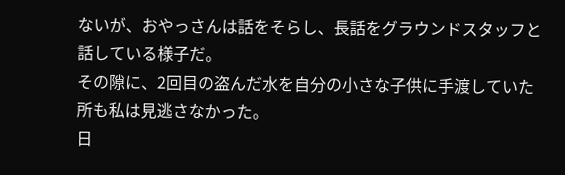ないが、おやっさんは話をそらし、長話をグラウンドスタッフと話している様子だ。
その隙に、2回目の盗んだ水を自分の小さな子供に手渡していた所も私は見逃さなかった。
日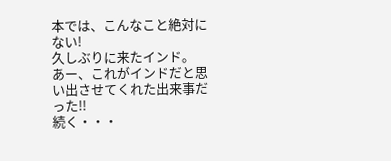本では、こんなこと絶対にない!
久しぶりに来たインド。
あー、これがインドだと思い出させてくれた出来事だった!!
続く・・・